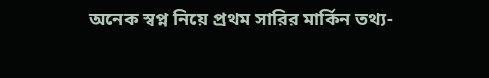অনেক স্বপ্ন নিয়ে প্রথম সারির মার্কিন তথ্য-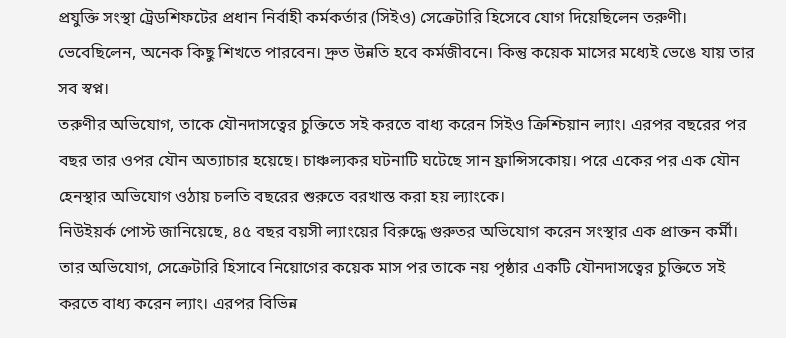প্রযুক্তি সংস্থা ট্রেডশিফটের প্রধান নির্বাহী কর্মকর্তার (সিইও) সেক্রেটারি হিসেবে যোগ দিয়েছিলেন তরুণী। ভেবেছিলেন, অনেক কিছু শিখতে পারবেন। দ্রুত উন্নতি হবে কর্মজীবনে। কিন্তু কয়েক মাসের মধ্যেই ভেঙে যায় তার সব স্বপ্ন।
তরুণীর অভিযোগ, তাকে যৌনদাসত্বের চুক্তিতে সই করতে বাধ্য করেন সিইও ক্রিশ্চিয়ান ল্যাং। এরপর বছরের পর বছর তার ওপর যৌন অত্যাচার হয়েছে। চাঞ্চল্যকর ঘটনাটি ঘটেছে সান ফ্রান্সিসকোয়। পরে একের পর এক যৌন হেনস্থার অভিযোগ ওঠায় চলতি বছরের শুরুতে বরখাস্ত করা হয় ল্যাংকে।
নিউইয়র্ক পোস্ট জানিয়েছে, ৪৫ বছর বয়সী ল্যাংয়ের বিরুদ্ধে গুরুতর অভিযোগ করেন সংস্থার এক প্রাক্তন কর্মী। তার অভিযোগ, সেক্রেটারি হিসাবে নিয়োগের কয়েক মাস পর তাকে নয় পৃষ্ঠার একটি যৌনদাসত্বের চুক্তিতে সই করতে বাধ্য করেন ল্যাং। এরপর বিভিন্ন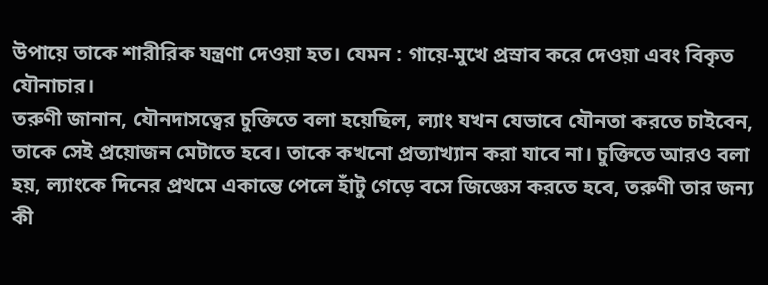উপায়ে তাকে শারীরিক যন্ত্রণা দেওয়া হত। যেমন : গায়ে-মুখে প্রস্রাব করে দেওয়া এবং বিকৃত যৌনাচার।
তরুণী জানান, যৌনদাসত্বের চুক্তিতে বলা হয়েছিল, ল্যাং যখন যেভাবে যৌনতা করতে চাইবেন, তাকে সেই প্রয়োজন মেটাতে হবে। তাকে কখনো প্রত্যাখ্যান করা যাবে না। চুক্তিতে আরও বলা হয়, ল্যাংকে দিনের প্রথমে একান্তে পেলে হাঁটু গেড়ে বসে জিজ্ঞেস করতে হবে, তরুণী তার জন্য কী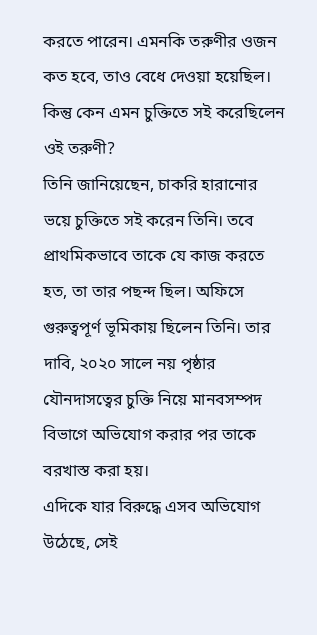করতে পারেন। এমনকি তরুণীর ওজন কত হবে, তাও বেধে দেওয়া হয়েছিল। কিন্তু কেন এমন চুক্তিতে সই করেছিলেন ওই তরুণী?
তিনি জানিয়েছেন, চাকরি হারানোর ভয়ে চুক্তিতে সই করেন তিনি। তবে প্রাথমিকভাবে তাকে যে কাজ করতে হত, তা তার পছন্দ ছিল। অফিসে গুরুত্বপূর্ণ ভূমিকায় ছিলেন তিনি। তার দাবি, ২০২০ সালে নয় পৃষ্ঠার যৌনদাসত্বের চুক্তি নিয়ে মানবসম্পদ বিভাগে অভিযোগ করার পর তাকে বরখাস্ত করা হয়।
এদিকে যার বিরুদ্ধে এসব অভিযোগ উঠেছে, সেই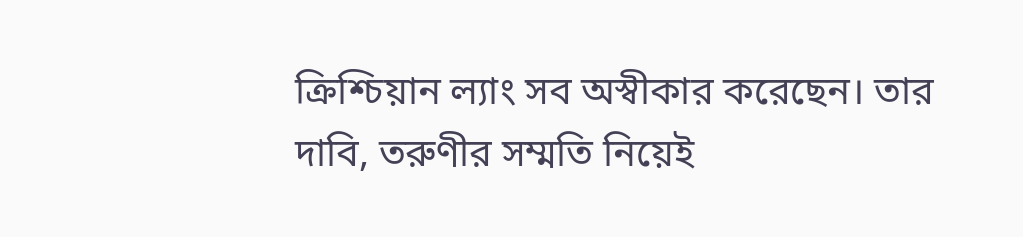ক্রিশ্চিয়ান ল্যাং সব অস্বীকার করেছেন। তার দাবি, তরুণীর সম্মতি নিয়েই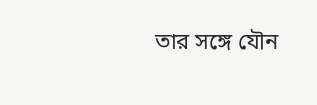তার সঙ্গে যৌন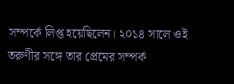সম্পর্কে লিপ্ত হয়েছিলেন। ২০১৪ সালে ওই তরুণীর সঙ্গে তার প্রেমের সম্পর্ক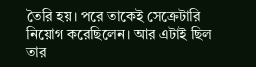তৈরি হয়। পরে তাকেই সেক্রেটারি নিয়োগ করেছিলেন। আর এটাই ছিল তার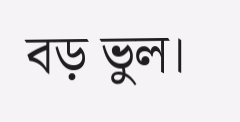বড় ভুল।